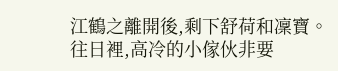江鶴之離開後,剩下舒荷和凜寶。
往日裡,高冷的小傢伙非要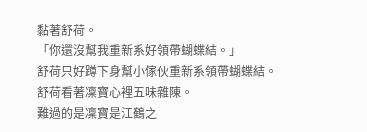黏著舒荷。
「你還沒幫我重新系好領帶蝴蝶結。」
舒荷只好蹲下身幫小傢伙重新系領帶蝴蝶結。
舒荷看著凜寶心裡五味雜陳。
難過的是凜寶是江鶴之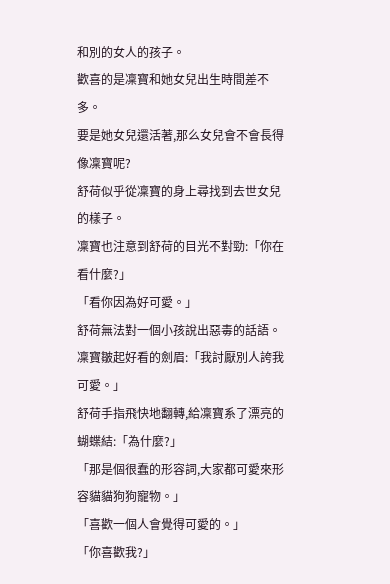和別的女人的孩子。
歡喜的是凜寶和她女兒出生時間差不多。
要是她女兒還活著,那么女兒會不會長得像凜寶呢?
舒荷似乎從凜寶的身上尋找到去世女兒的樣子。
凜寶也注意到舒荷的目光不對勁:「你在看什麼?」
「看你因為好可愛。」
舒荷無法對一個小孩說出惡毒的話語。
凜寶皺起好看的劍眉:「我討厭別人誇我可愛。」
舒荷手指飛快地翻轉,給凜寶系了漂亮的蝴蝶結:「為什麼?」
「那是個很蠢的形容詞,大家都可愛來形容貓貓狗狗寵物。」
「喜歡一個人會覺得可愛的。」
「你喜歡我?」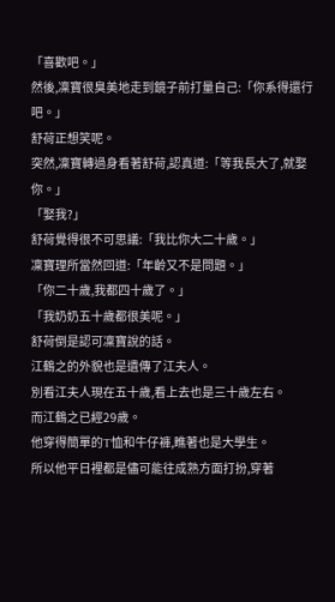「喜歡吧。」
然後,凜寶很臭美地走到鏡子前打量自己:「你系得還行吧。」
舒荷正想笑呢。
突然,凜寶轉過身看著舒荷,認真道:「等我長大了,就娶你。」
「娶我?」
舒荷覺得很不可思議:「我比你大二十歲。」
凜寶理所當然回道:「年齡又不是問題。」
「你二十歲,我都四十歲了。」
「我奶奶五十歲都很美呢。」
舒荷倒是認可凜寶說的話。
江鶴之的外貌也是遺傳了江夫人。
別看江夫人現在五十歲,看上去也是三十歲左右。
而江鶴之已經29歲。
他穿得簡單的T恤和牛仔褲,瞧著也是大學生。
所以他平日裡都是儘可能往成熟方面打扮,穿著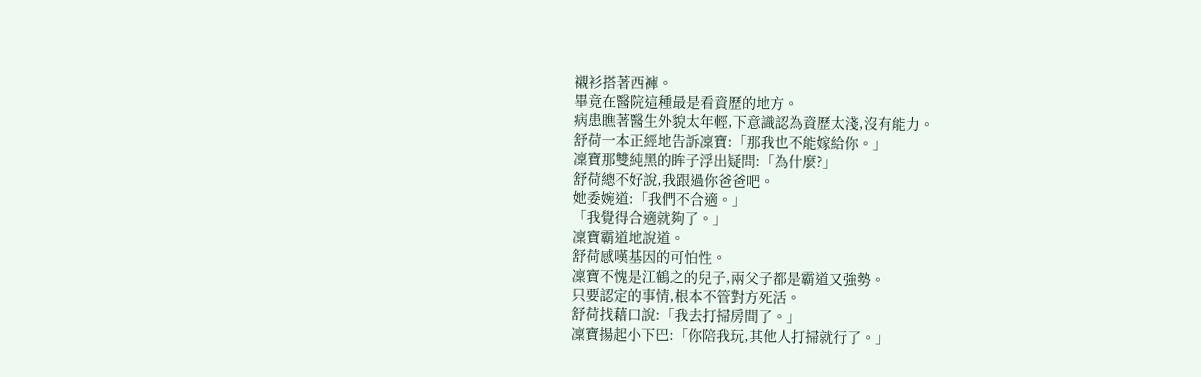襯衫搭著西褲。
畢竟在醫院這種最是看資歷的地方。
病患瞧著醫生外貌太年輕,下意識認為資歷太淺,沒有能力。
舒荷一本正經地告訴凜寶:「那我也不能嫁給你。」
凜寶那雙純黑的眸子浮出疑問:「為什麼?」
舒荷總不好說,我跟過你爸爸吧。
她委婉道:「我們不合適。」
「我覺得合適就夠了。」
凜寶霸道地說道。
舒荷感嘆基因的可怕性。
凜寶不愧是江鶴之的兒子,兩父子都是霸道又強勢。
只要認定的事情,根本不管對方死活。
舒荷找藉口說:「我去打掃房間了。」
凜寶揚起小下巴:「你陪我玩,其他人打掃就行了。」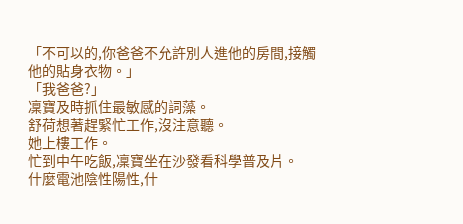「不可以的,你爸爸不允許別人進他的房間,接觸他的貼身衣物。」
「我爸爸?」
凜寶及時抓住最敏感的詞藻。
舒荷想著趕緊忙工作,沒注意聽。
她上樓工作。
忙到中午吃飯,凜寶坐在沙發看科學普及片。
什麼電池陰性陽性,什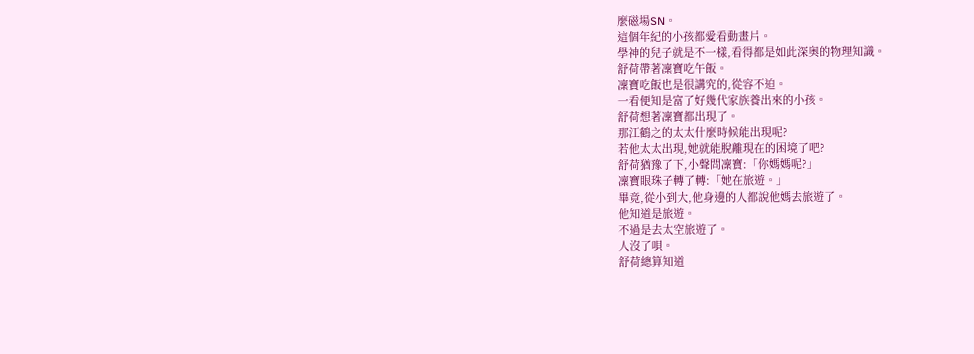麼磁場SN。
這個年紀的小孩都愛看動畫片。
學神的兒子就是不一樣,看得都是如此深奧的物理知識。
舒荷帶著凜寶吃午飯。
凜寶吃飯也是很講究的,從容不迫。
一看便知是富了好幾代家族養出來的小孩。
舒荷想著凜寶都出現了。
那江鶴之的太太什麼時候能出現呢?
若他太太出現,她就能脫離現在的困境了吧?
舒荷猶豫了下,小聲問凜寶:「你媽媽呢?」
凜寶眼珠子轉了轉:「她在旅遊。」
畢竟,從小到大,他身邊的人都說他媽去旅遊了。
他知道是旅遊。
不過是去太空旅遊了。
人沒了唄。
舒荷總算知道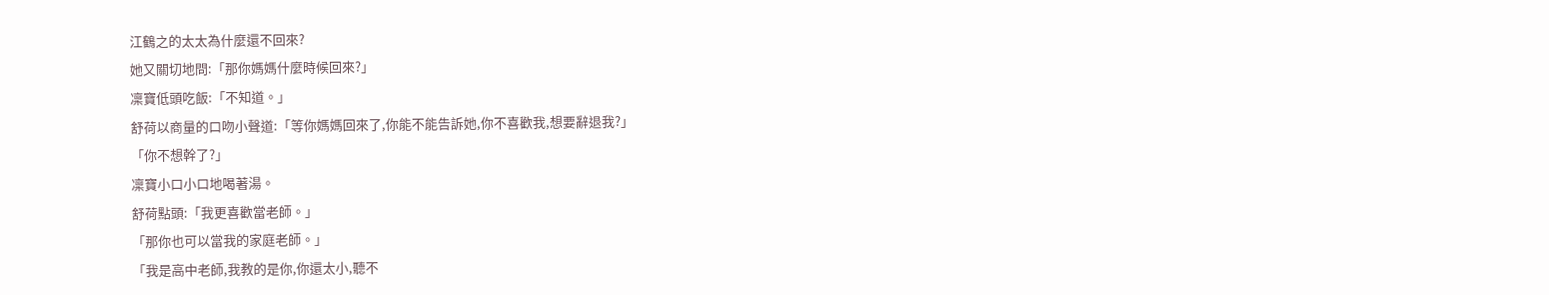江鶴之的太太為什麼還不回來?
她又關切地問:「那你媽媽什麼時候回來?」
凜寶低頭吃飯:「不知道。」
舒荷以商量的口吻小聲道:「等你媽媽回來了,你能不能告訴她,你不喜歡我,想要辭退我?」
「你不想幹了?」
凜寶小口小口地喝著湯。
舒荷點頭:「我更喜歡當老師。」
「那你也可以當我的家庭老師。」
「我是高中老師,我教的是你,你還太小,聽不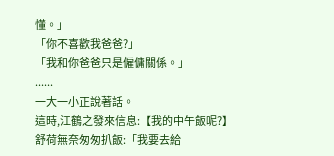懂。」
「你不喜歡我爸爸?」
「我和你爸爸只是僱傭關係。」
......
一大一小正說著話。
這時,江鶴之發來信息:【我的中午飯呢?】
舒荷無奈匆匆扒飯:「我要去給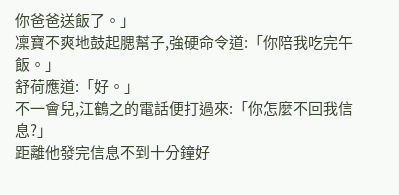你爸爸送飯了。」
凜寶不爽地鼓起腮幫子,強硬命令道:「你陪我吃完午飯。」
舒荷應道:「好。」
不一會兒,江鶴之的電話便打過來:「你怎麼不回我信息?」
距離他發完信息不到十分鐘好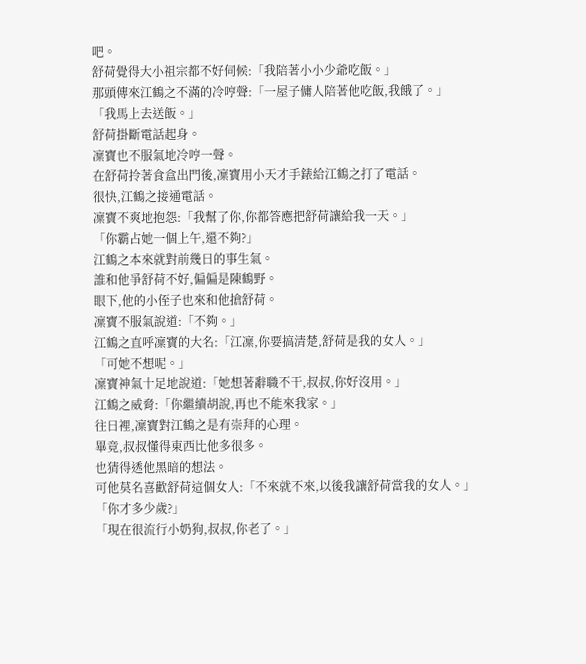吧。
舒荷覺得大小祖宗都不好伺候:「我陪著小小少爺吃飯。」
那頭傳來江鶴之不滿的冷哼聲:「一屋子傭人陪著他吃飯,我餓了。」
「我馬上去送飯。」
舒荷掛斷電話起身。
凜寶也不服氣地冷哼一聲。
在舒荷拎著食盒出門後,凜寶用小天才手錶給江鶴之打了電話。
很快,江鶴之接通電話。
凜寶不爽地抱怨:「我幫了你,你都答應把舒荷讓給我一天。」
「你霸占她一個上午,還不夠?」
江鶴之本來就對前幾日的事生氣。
誰和他爭舒荷不好,偏偏是陳鶴野。
眼下,他的小侄子也來和他搶舒荷。
凜寶不服氣說道:「不夠。」
江鶴之直呼凜寶的大名:「江凜,你要搞清楚,舒荷是我的女人。」
「可她不想呢。」
凜寶神氣十足地說道:「她想著辭職不干,叔叔,你好沒用。」
江鶴之威脅:「你繼續胡說,再也不能來我家。」
往日裡,凜寶對江鶴之是有崇拜的心理。
畢竟,叔叔懂得東西比他多很多。
也猜得透他黑暗的想法。
可他莫名喜歡舒荷這個女人:「不來就不來,以後我讓舒荷當我的女人。」
「你才多少歲?」
「現在很流行小奶狗,叔叔,你老了。」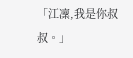「江凜,我是你叔叔。」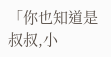「你也知道是叔叔,小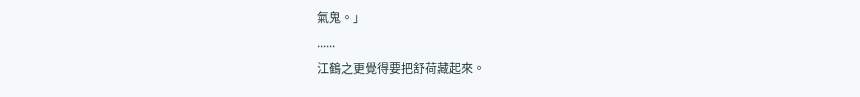氣鬼。」
......
江鶴之更覺得要把舒荷藏起來。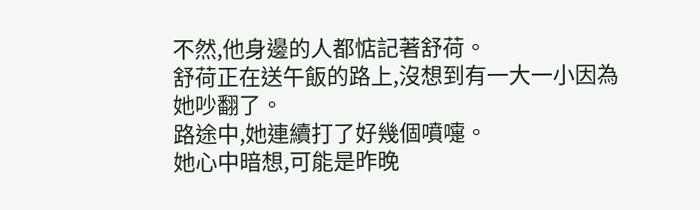不然,他身邊的人都惦記著舒荷。
舒荷正在送午飯的路上,沒想到有一大一小因為她吵翻了。
路途中,她連續打了好幾個噴嚏。
她心中暗想,可能是昨晚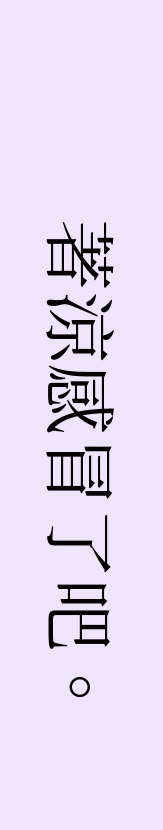著涼感冒了吧。